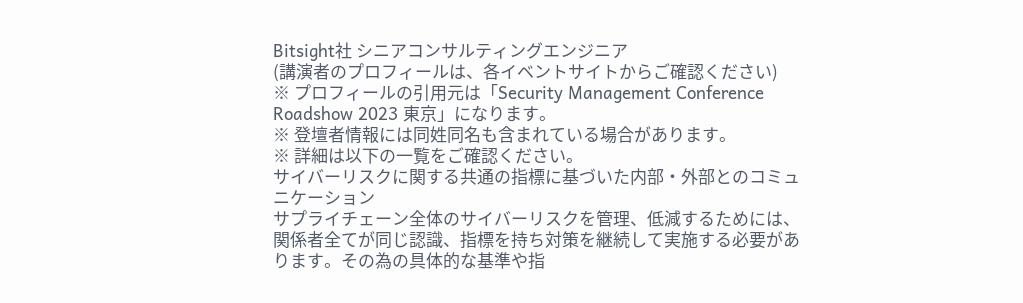Bitsight社 シニアコンサルティングエンジニア
(講演者のプロフィールは、各イベントサイトからご確認ください)
※ プロフィールの引用元は「Security Management Conference Roadshow 2023 東京」になります。
※ 登壇者情報には同姓同名も含まれている場合があります。
※ 詳細は以下の一覧をご確認ください。
サイバーリスクに関する共通の指標に基づいた内部・外部とのコミュニケーション
サプライチェーン全体のサイバーリスクを管理、低減するためには、関係者全てが同じ認識、指標を持ち対策を継続して実施する必要があります。その為の具体的な基準や指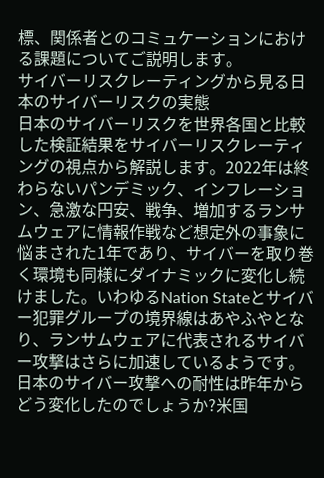標、関係者とのコミュケーションにおける課題についてご説明します。
サイバーリスクレーティングから見る日本のサイバーリスクの実態
日本のサイバーリスクを世界各国と比較した検証結果をサイバーリスクレーティングの視点から解説します。2022年は終わらないパンデミック、インフレーション、急激な円安、戦争、増加するランサムウェアに情報作戦など想定外の事象に悩まされた1年であり、サイバーを取り巻く環境も同様にダイナミックに変化し続けました。いわゆるNation Stateとサイバー犯罪グループの境界線はあやふやとなり、ランサムウェアに代表されるサイバー攻撃はさらに加速しているようです。日本のサイバー攻撃への耐性は昨年からどう変化したのでしょうか?米国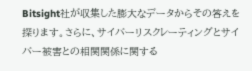Bitsight社が収集した膨大なデータからその答えを探ります。さらに、サイバーリスクレーティングとサイバー被害との相関関係に関する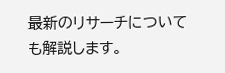最新のリサーチについても解説します。